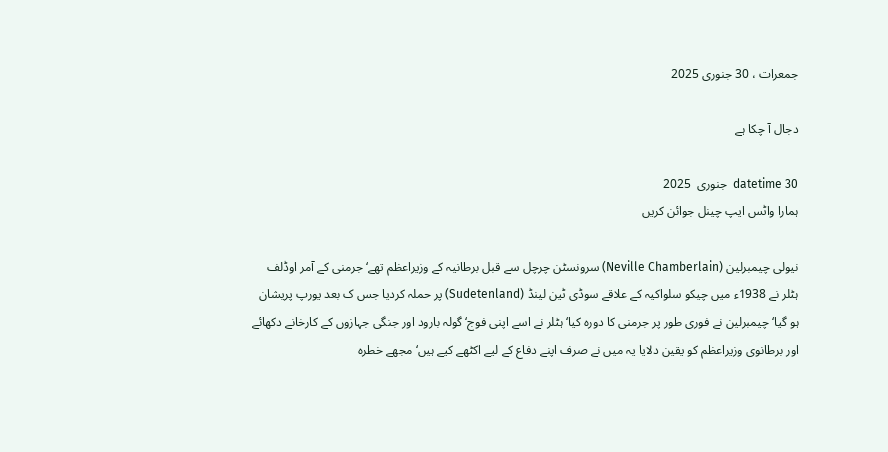جمعرات ، 30 جنوری 2025

دجال آ چکا ہے

datetime 30  جنوری  2025
ہمارا واٹس ایپ چینل جوائن کریں

نیولی چیمبرلین (Neville Chamberlain) سرونسٹن چرچل سے قبل برطانیہ کے وزیراعظم تھے‘ جرمنی کے آمر اوڈلف ہٹلر نے 1938ء میں چیکو سلواکیہ کے علاقے سوڈی ٹین لینڈ (Sudetenland) پر حملہ کردیا جس ک بعد یورپ پریشان ہو گیا‘ چیمبرلین نے فوری طور پر جرمنی کا دورہ کیا‘ ہٹلر نے اسے اپنی فوج‘ گولہ بارود اور جنگی جہازوں کے کارخانے دکھائے اور برطانوی وزیراعظم کو یقین دلایا یہ میں نے صرف اپنے دفاع کے لیے اکٹھے کیے ہیں‘ مجھے خطرہ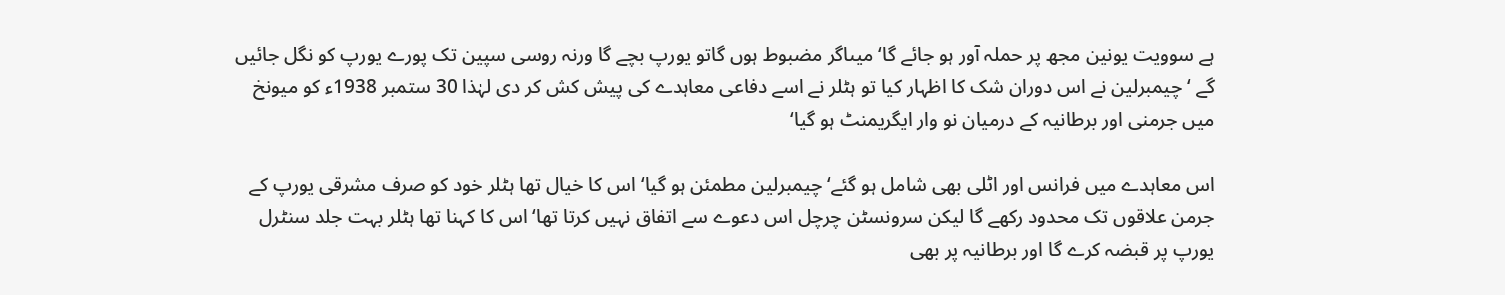ہے سوویت یونین مجھ پر حملہ آور ہو جائے گا‘ میںاگر مضبوط ہوں گاتو یورپ بچے گا ورنہ روسی سپین تک پورے یورپ کو نگل جائیں گے ‘ چیمبرلین نے اس دوران شک کا اظہار کیا تو ہٹلر نے اسے دفاعی معاہدے کی پیش کش کر دی لہٰذا 30 ستمبر 1938ء کو میونخ میں جرمنی اور برطانیہ کے درمیان نو وار ایگریمنٹ ہو گیا‘

اس معاہدے میں فرانس اور اٹلی بھی شامل ہو گئے‘ چیمبرلین مطمئن ہو گیا‘ اس کا خیال تھا ہٹلر خود کو صرف مشرقی یورپ کے جرمن علاقوں تک محدود رکھے گا لیکن سرونسٹن چرچل اس دعوے سے اتفاق نہیں کرتا تھا‘ اس کا کہنا تھا ہٹلر بہت جلد سنٹرل یورپ پر قبضہ کرے گا اور برطانیہ پر بھی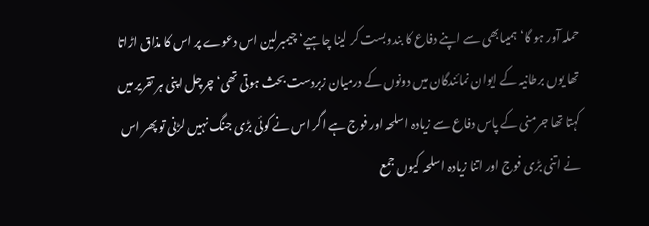حملہ آور ہو گا‘ ہمیںابھی سے اپنے دفاع کا بندوبست کر لینا چاہیے‘ چیمبرلین اس دعوے پر اس کا مذاق اڑاتا تھا یوں برطانیہ کے ایوان نمائندگان میں دونوں کے درمیان زبردست بحث ہوتی تھی‘ چرچل اپنی ہر تقریر میں کہتا تھا جرمنی کے پاس دفاع سے زیادہ اسلحہ اور فوج ہے اگر اس نے کوئی بڑی جنگ نہیں لڑنی تو پھر اس نے اتنی بڑی فوج اور اتنا زیادہ اسلحہ کیوں جمع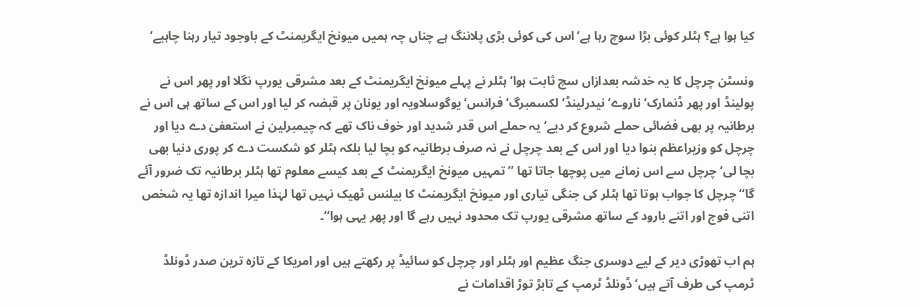کیا ہوا ہے؟ ہٹلر کوئی بڑا سوچ رہا ہے‘ اس کی کوئی بڑی پلاننگ ہے چناں چہ ہمیں میونخ ایگریمنٹ کے باوجود تیار رہنا چاہیے‘

ونسٹن چرچل کا یہ خدشہ بعدازاں سچ ثابت ہوا‘ ہٹلر نے پہلے میونخ ایگریمنٹ کے بعد مشرقی یورپ نگلا اور پھر اس نے پولینڈ اور پھر ڈنمارک‘ ناروے‘ نیدرلینڈ‘ لکسمبرگ‘ فرانس‘ یوگوسلاویہ اور یونان پر قبضہ کر لیا اور اس کے ساتھ ہی اس نے برطانیہ پر بھی فضائی حملے شروع کر دیے‘ یہ حملے اس قدر شدید اور خوف ناک تھے کہ چیمبرلین نے استعفیٰ دے دیا اور چرچل کو وزیراعظم بنوا دیا اور اس کے بعد چرچل نے نہ صرف برطانیہ کو بچا لیا بلکہ ہٹلر کو شکست دے کر پوری دنیا بھی بچا لی‘ چرچل سے اس زمانے میں پوچھا جاتا تھا ’’تمہیں میونخ ایگریمنٹ کے بعد کیسے معلوم تھا ہٹلر برطانیہ تک ضرور آئے گا‘‘ چرچل کا جواب ہوتا تھا ہٹلر کی جنگی تیاری اور میونخ ایگریمنٹ کا بیلنس ٹھیک نہیں تھا لہٰذا میرا اندازہ تھا یہ شخص اتنی فوج اور اتنے بارود کے ساتھ مشرقی یورپ تک محدود نہیں رہے گا اور پھر یہی ہوا‘‘۔

ہم اب تھوڑی دیر کے لیے دوسری جنگ عظیم اور ہٹلر اور چرچل کو سائیڈ پر رکھتے ہیں اور امریکا کے تازہ ترین صدر ڈونلڈ ٹرمپ کی طرف آتے ہیں‘ ڈونلڈ ٹرمپ کے تابڑ توڑ اقدامات نے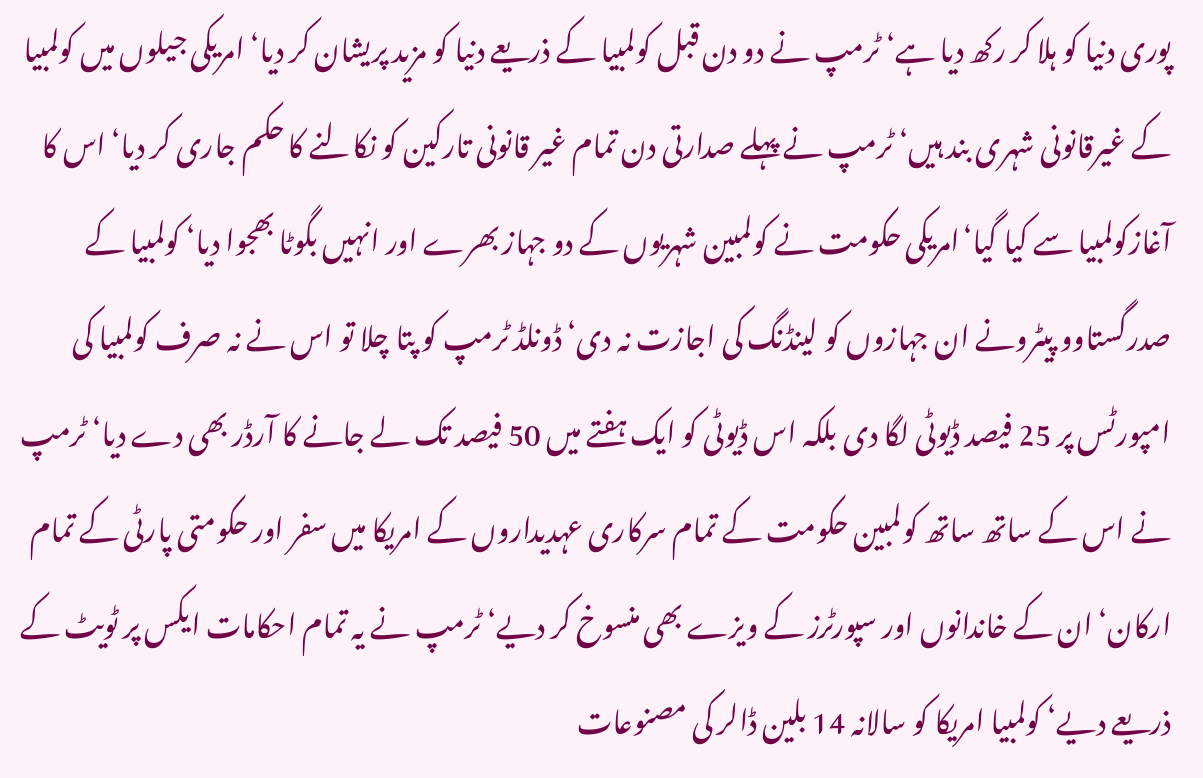پوری دنیا کو ہلا کر رکھ دیا ہے‘ ٹرمپ نے دو دن قبل کولمبیا کے ذریعے دنیا کو مزید پریشان کر دیا‘ امریکی جیلوں میں کولمبیا کے غیرقانونی شہری بند ہیں‘ ٹرمپ نے پہلے صدارتی دن تمام غیر قانونی تارکین کو نکالنے کا حکم جاری کر دیا‘ اس کا آغازکولمبیا سے کیا گیا‘امریکی حکومت نے کولمبین شہریوں کے دو جہاز بھرے اور انہیں بگوٹا بھجوا دیا‘ کولمبیا کے صدرگستاوو پیٹرونے ان جہازوں کو لینڈنگ کی اجازت نہ دی‘ ڈونلڈ ٹرمپ کو پتا چلا تو اس نے نہ صرف کولمبیا کی امپورٹس پر 25 فیصد ڈیوٹی لگا دی بلکہ اس ڈیوٹی کو ایک ہفتے میں 50 فیصد تک لے جانے کا آرڈر بھی دے دیا‘ ٹرمپ نے اس کے ساتھ ساتھ کولمبین حکومت کے تمام سرکاری عہدیداروں کے امریکا میں سفر اور حکومتی پارٹی کے تمام ارکان‘ ان کے خاندانوں اور سپورٹرز کے ویزے بھی منسوخ کر دیے‘ ٹرمپ نے یہ تمام احکامات ایکس پر ٹویٹ کے ذریعے دیے‘ کولمبیا امریکا کو سالانہ 14 بلین ڈالر کی مصنوعات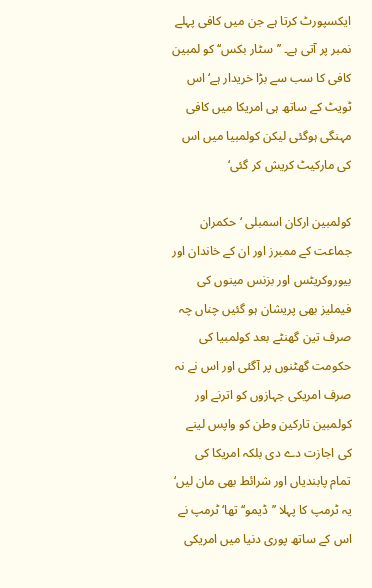ایکسپورٹ کرتا ہے جن میں کافی پہلے نمبر پر آتی ہے۔ ’’سٹار بکس‘‘ کو لمبین کافی کا سب سے بڑا خریدار ہے‘ اس ٹویٹ کے ساتھ ہی امریکا میں کافی مہنگی ہوگئی لیکن کولمبیا میں اس کی مارکیٹ کریش کر گئی‘

کولمبین ارکان اسمبلی ‘ حکمران جماعت کے ممبرز اور ان کے خاندان اور بیوروکریٹس اور بزنس مینوں کی فیملیز بھی پریشان ہو گئیں چناں چہ صرف تین گھنٹے بعد کولمبیا کی حکومت گھٹنوں پر آگئی اور اس نے نہ صرف امریکی جہازوں کو اترنے اور کولمبین تارکین وطن کو واپس لینے کی اجازت دے دی بلکہ امریکا کی تمام پابندیاں اور شرائط بھی مان لیں‘ یہ ٹرمپ کا پہلا ’’ڈیمو‘‘ تھا‘ ٹرمپ نے اس کے ساتھ پوری دنیا میں امریکی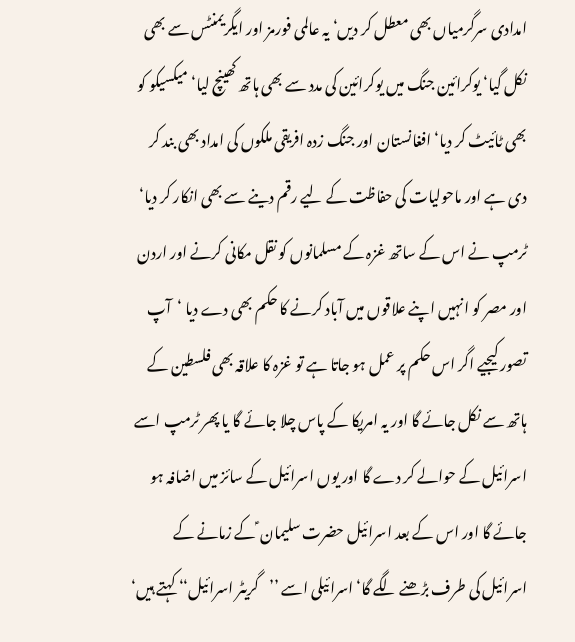امدادی سرگرمیاں بھی معطل کر دیں‘ یہ عالمی فورمز اور ایگریمنٹس سے بھی نکل گیا‘ یوکرائین جنگ میں یوکرائین کی مدد سے بھی ہاتھ کھینچ لیا‘ میکسیکو کو بھی ٹائیٹ کر دیا‘ افغانستان اور جنگ زدہ افریقی ملکوں کی امداد بھی بند کر دی ہے اور ماحولیات کی حفاظت کے لیے رقم دینے سے بھی انکار کر دیا‘ ٹرمپ نے اس کے ساتھ غزہ کے مسلمانوں کو نقل مکانی کرنے اور اردن اور مصر کو انہیں اپنے علاقوں میں آباد کرنے کا حکم بھی دے دیا ‘آپ تصور کیجیے اگر اس حکم پر عمل ہو جاتا ہے تو غزہ کا علاقہ بھی فلسطین کے ہاتھ سے نکل جائے گا اور یہ امریکا کے پاس چلا جائے گا یا پھر ٹرمپ اسے اسرائیل کے حوالے کر دے گا اور یوں اسرائیل کے سائز میں اضافہ ہو جائے گا اور اس کے بعد اسرائیل حضرت سلیمان ؑ کے زمانے کے اسرائیل کی طرف بڑھنے لگے گا‘ اسرائیلی اسے ’’گریٹر اسرائیل‘‘ کہتے ہیں‘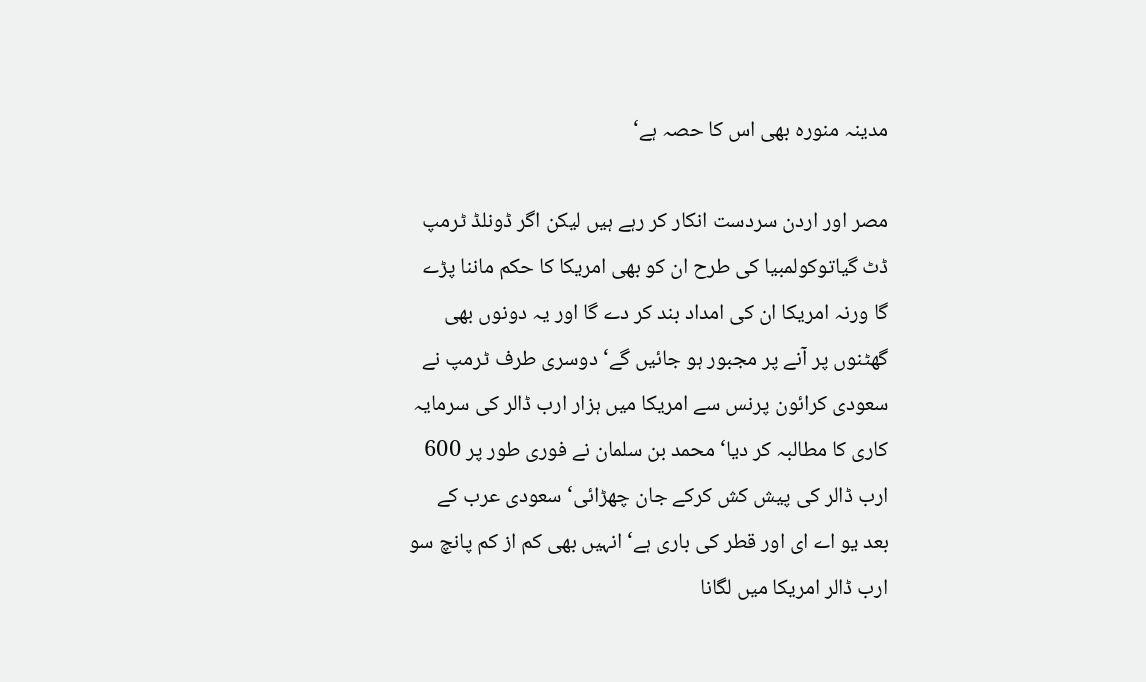مدینہ منورہ بھی اس کا حصہ ہے‘

مصر اور اردن سردست انکار کر رہے ہیں لیکن اگر ڈونلڈ ٹرمپ ڈٹ گیاتوکولمبیا کی طرح ان کو بھی امریکا کا حکم ماننا پڑے گا ورنہ امریکا ان کی امداد بند کر دے گا اور یہ دونوں بھی گھٹنوں پر آنے پر مجبور ہو جائیں گے‘ دوسری طرف ٹرمپ نے سعودی کرائون پرنس سے امریکا میں ہزار ارب ڈالر کی سرمایہ کاری کا مطالبہ کر دیا‘ محمد بن سلمان نے فوری طور پر 600 ارب ڈالر کی پیش کش کرکے جان چھڑائی‘ سعودی عرب کے بعد یو اے ای اور قطر کی باری ہے‘ انہیں بھی کم از کم پانچ سو ارب ڈالر امریکا میں لگانا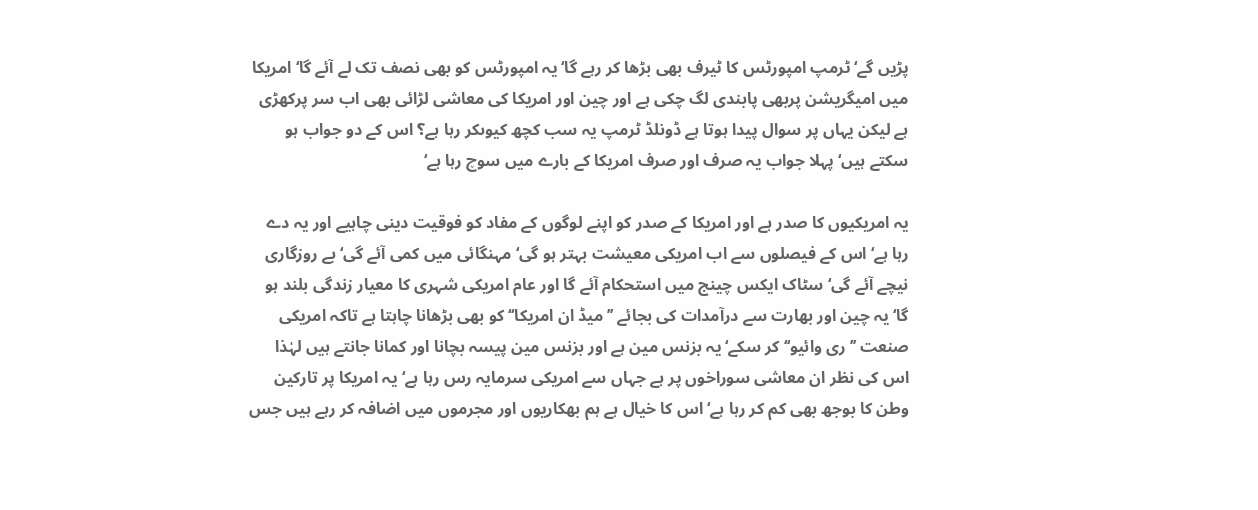پڑیں گے‘ ٹرمپ امپورٹس کا ٹیرف بھی بڑھا کر رہے گا‘یہ امپورٹس کو بھی نصف تک لے آئے گا‘ امریکا میں امیگریشن پربھی پابندی لگ چکی ہے اور چین اور امریکا کی معاشی لڑائی بھی اب سر پرکھڑی ہے لیکن یہاں پر سوال پیدا ہوتا ہے ڈونلڈ ٹرمپ یہ سب کچھ کیوںکر رہا ہے؟ اس کے دو جواب ہو سکتے ہیں‘ پہلا جواب یہ صرف اور صرف امریکا کے بارے میں سوچ رہا ہے‘

یہ امریکیوں کا صدر ہے اور امریکا کے صدر کو اپنے لوگوں کے مفاد کو فوقیت دینی چاہیے اور یہ دے رہا ہے‘ اس کے فیصلوں سے اب امریکی معیشت بہتر ہو گی‘ مہنگائی میں کمی آئے گی‘ بے روزگاری نیچے آئے گی‘ سٹاک ایکس چینج میں استحکام آئے گا اور عام امریکی شہری کا معیار زندگی بلند ہو گا‘ یہ چین اور بھارت سے درآمدات کی بجائے ’’میڈ ان امریکا‘‘ کو بھی بڑھانا چاہتا ہے تاکہ امریکی صنعت ’’ری وائیو‘‘ کر سکے‘ یہ بزنس مین ہے اور بزنس مین پیسہ بچانا اور کمانا جانتے ہیں لہٰذا اس کی نظر ان معاشی سوراخوں پر ہے جہاں سے امریکی سرمایہ رس رہا ہے‘ یہ امریکا پر تارکین وطن کا بوجھ بھی کم کر رہا ہے‘ اس کا خیال ہے ہم بھکاریوں اور مجرموں میں اضافہ کر رہے ہیں جس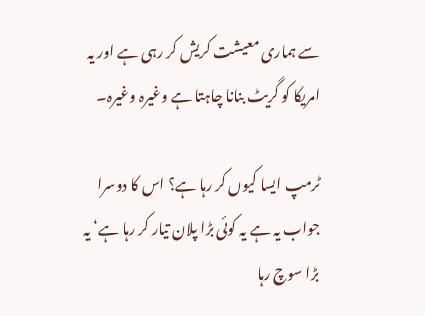سے ہماری معیشت کریش کر رہی ہے اور یہ امریکا کو گریٹ بنانا چاہتا ہے وغیرہ وغیرہ۔

ٹرمپ ایسا کیوں کر رہا ہے؟ اس کا دوسرا جواب یہ ہے یہ کوئی بڑا پلان تیار کر رہا ہے‘ یہ بڑا سوچ رہا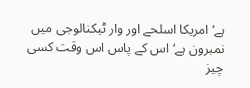ہے‘ امریکا اسلحے اور وار ٹیکنالوجی میں نمبرون ہے‘اس کے پاس اس وقت کسی چیز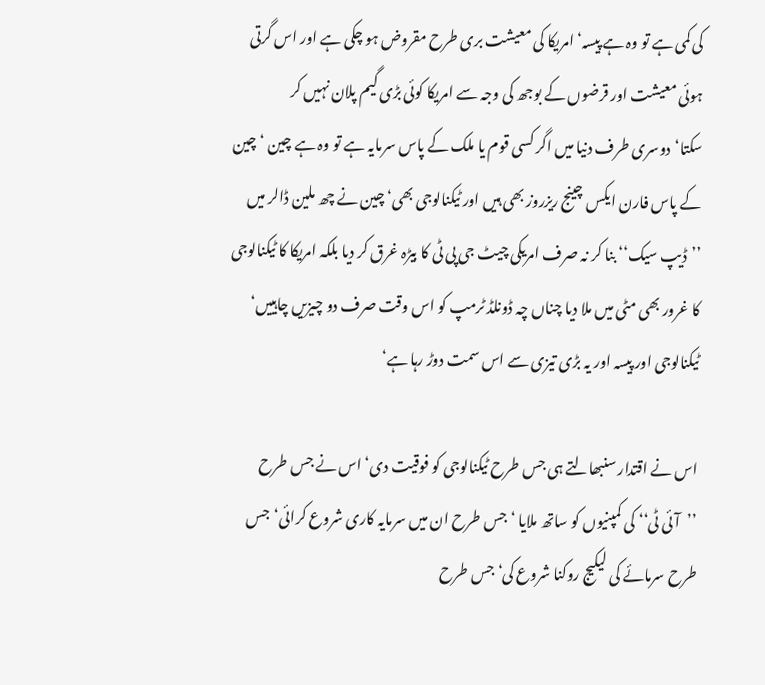کی کمی ہے تو وہ ہے پیسہ‘ امریکا کی معیشت بری طرح مقروض ہو چکی ہے اور اس گرتی ہوئی معیشت اور قرضوں کے بوجھ کی وجہ سے امریکا کوئی بڑی گیم پلان نہیں کر سکتا‘دوسری طرف دنیا میں اگر کسی قوم یا ملک کے پاس سرمایہ ہے تو وہ ہے چین ‘ چین کے پاس فارن ایکس چینج ریزروز بھی ہیں اور ٹیکنالوجی بھی‘ چین نے چھ ملین ڈالر میں ’’ڈیپ سیک‘‘ بنا کر نہ صرف امریکی چیٹ جی پی ٹی کا بیڑہ غرق کر دیا بلکہ امریکا کا ٹیکنالوجی کا غرور بھی مٹی میں ملا دیا چناں چہ ڈونلڈ ٹرمپ کو اس وقت صرف دو چیزیں چاہییں‘ ٹیکنالوجی اور پیسہ اور یہ بڑی تیزی سے اس سمت دوڑ رہا ہے‘

اس نے اقتدار سنبھالتے ہی جس طرح ٹیکنالوجی کو فوقیت دی‘ اس نے جس طرح ’’آئی ٹی‘‘ کی کمپنیوں کو ساتھ ملایا ‘ جس طرح ان میں سرمایہ کاری شروع کرائی‘جس طرح سرمائے کی لیکیج روکنا شروع کی‘ جس طرح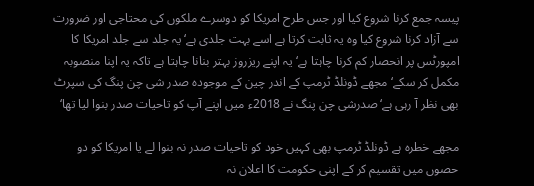پیسہ جمع کرنا شروع کیا اور جس طرح امریکا کو دوسرے ملکوں کی محتاجی اور ضرورت سے آزاد کرنا شروع کیا وہ یہ ثابت کرتا ہے اسے بہت جلدی ہے‘ یہ جلد سے جلد امریکا کا امپورٹس پر انحصار کم کرنا چاہتا ہے‘ یہ اپنے ریزروز بہتر بنانا چاہتا ہے تاکہ یہ اپنا منصوبہ مکمل کر سکے‘ مجھے ڈونلڈ ٹرمپ کے اندر چین کے موجودہ صدر شی چن پنگ کی سپرٹ بھی نظر آ رہی ہے‘ صدرشی چن پنگ نے 2018ء میں اپنے آپ کو تاحیات صدر بنوا لیا تھا‘

مجھے خطرہ ہے ڈونلڈ ٹرمپ بھی کہیں خود کو تاحیات صدر نہ بنوا لے یا امریکا کو دو حصوں میں تقسیم کر کے اپنی حکومت کا اعلان نہ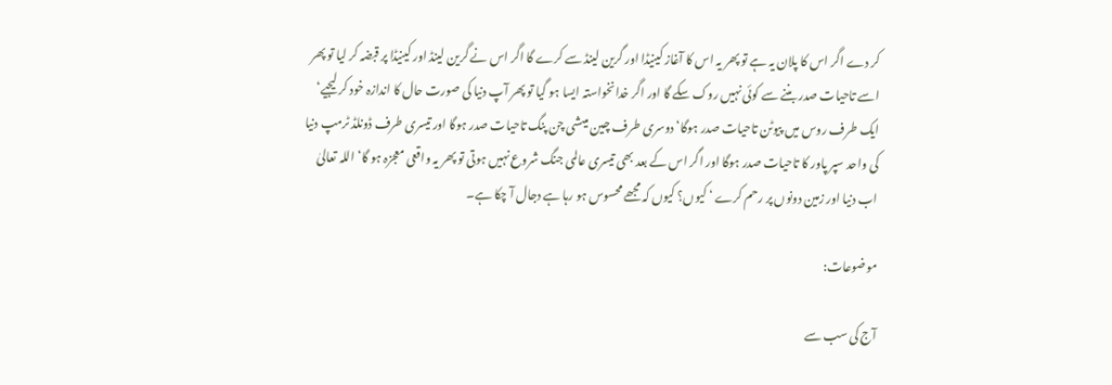کر دے اگر اس کا پلان یہ ہے تو پھر یہ اس کا آغاز کینیڈا اور گرین لینڈ سے کرے گا اگر اس نے گرین لینڈ اور کینیڈا پر قبضہ کر لیا تو پھر اسے تاحیات صدر بننے سے کوئی نہیں روک سکے گا اور اگر خدانخواستہ ایسا ہو گیا تو پھر آپ دنیا کی صورت حال کا اندازہ خود کر لیجیے‘ ایک طرف روس میں پیوٹن تاحیات صدر ہوگا‘ دوسری طرف چین میںشی چن پنگ تاحیات صدر ہوگا اور تیسری طرف ڈونلڈ ٹرمپ دنیا کی واحد سپر پاور کا تاحیات صدر ہوگا اور اگر اس کے بعد بھی تیسری عالمی جنگ شروع نہیں ہوتی تو پھر یہ واقعی معجزہ ہو گا‘ اللہ تعالیٰ اب دنیا اور زمین دونوں پر رحم کرے ‘ کیوں؟ کیوں کہ مجھے محسوس ہو رہا ہے دجال آ چکا ہے۔

موضوعات:

آج کی سب سے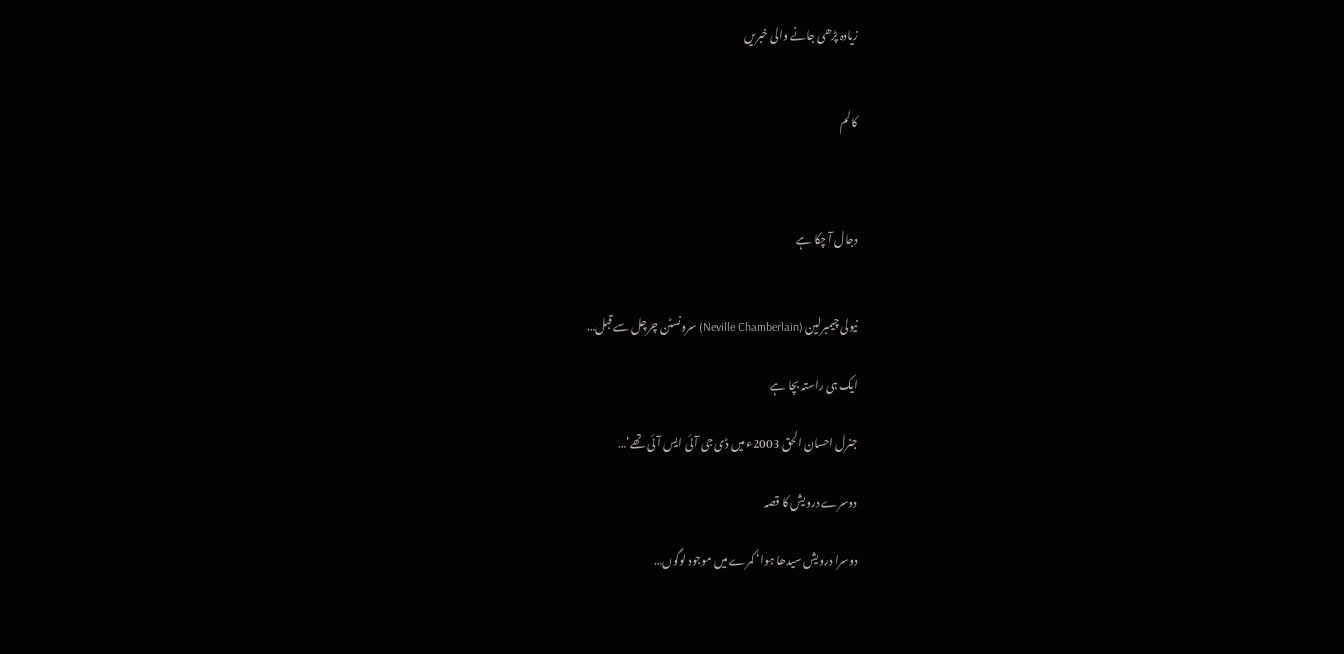زیادہ پڑھی جانے والی خبریں


کالم



دجال آ چکا ہے


نیولی چیمبرلین (Neville Chamberlain) سرونسٹن چرچل سے قبل…

ایک ہی راستہ بچا ہے

جنرل احسان الحق 2003ء میں ڈی جی آئی ایس آئی تھے‘…

دوسرے درویش کا قصہ

دوسرا درویش سیدھا ہوا‘ کمرے میں موجود لوگوں…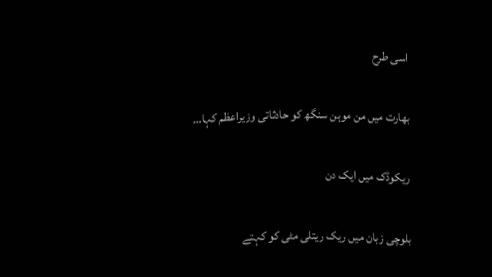اسی طرح

بھارت میں من موہن سنگھ کو حادثاتی وزیراعظم کہا…

ریکوڈک میں ایک دن

بلوچی زبان میں ریک ریتلی مٹی کو کہتے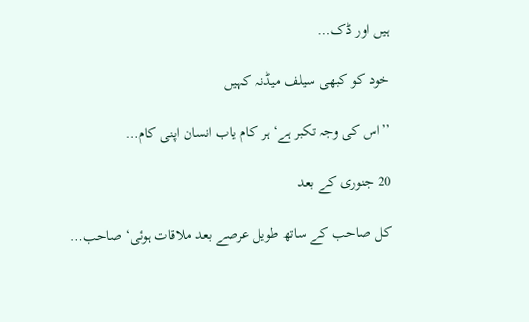ہیں اور ڈک…

خود کو کبھی سیلف میڈنہ کہیں

’’اس کی وجہ تکبر ہے‘ ہر کام یاب انسان اپنی کام…

20 جنوری کے بعد

کل صاحب کے ساتھ طویل عرصے بعد ملاقات ہوئی‘ صاحب…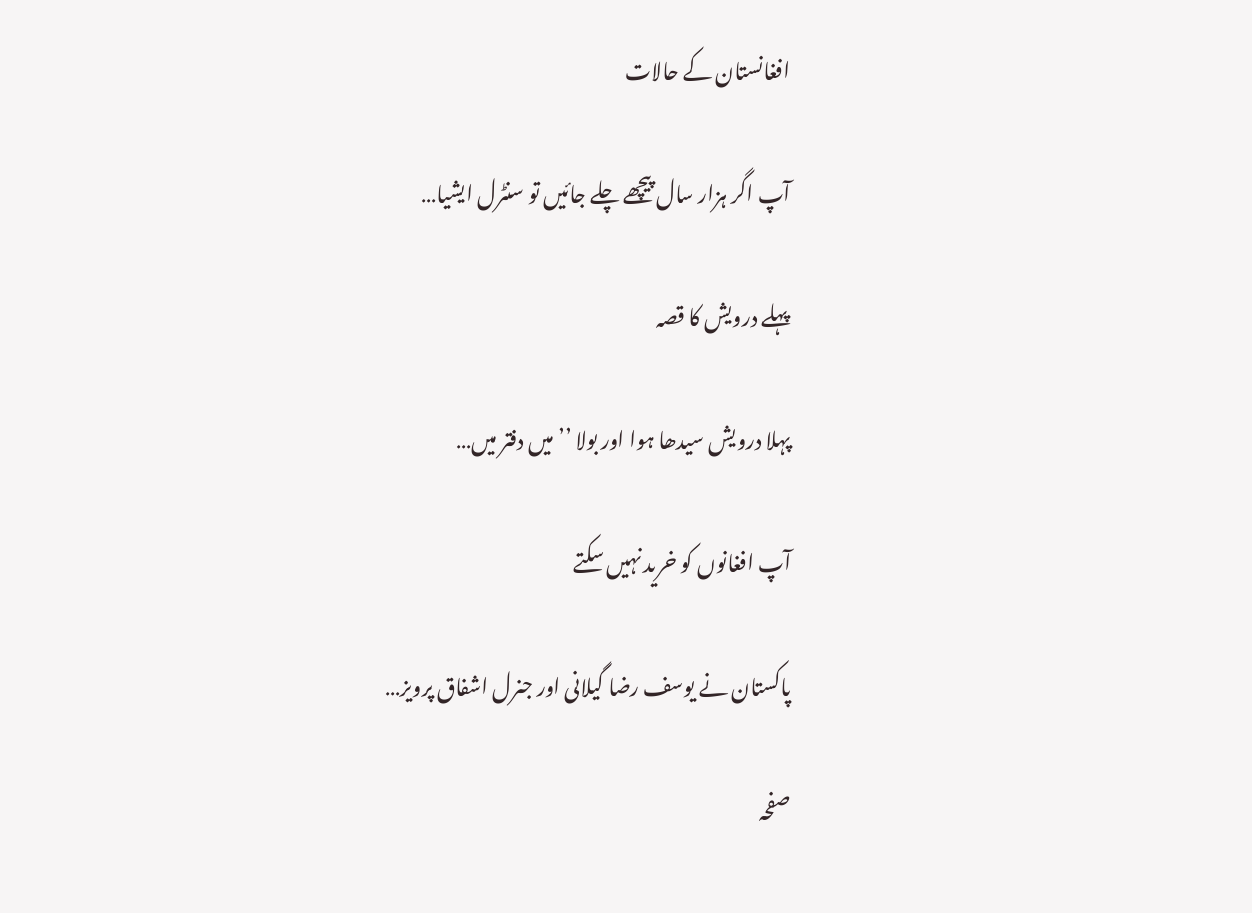افغانستان کے حالات

آپ اگر ہزار سال پیچھے چلے جائیں تو سنٹرل ایشیا…

پہلے درویش کا قصہ

پہلا درویش سیدھا ہوا اور بولا ’’میں دفتر میں…

آپ افغانوں کو خرید نہیں سکتے

پاکستان نے یوسف رضا گیلانی اور جنرل اشفاق پرویز…

صفحہ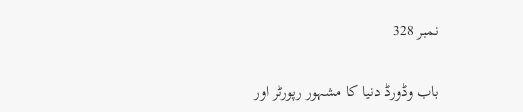نمبر 328

باب وڈورڈ دنیا کا مشہور رپورٹر اور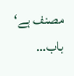مصنف ہے‘ باب…